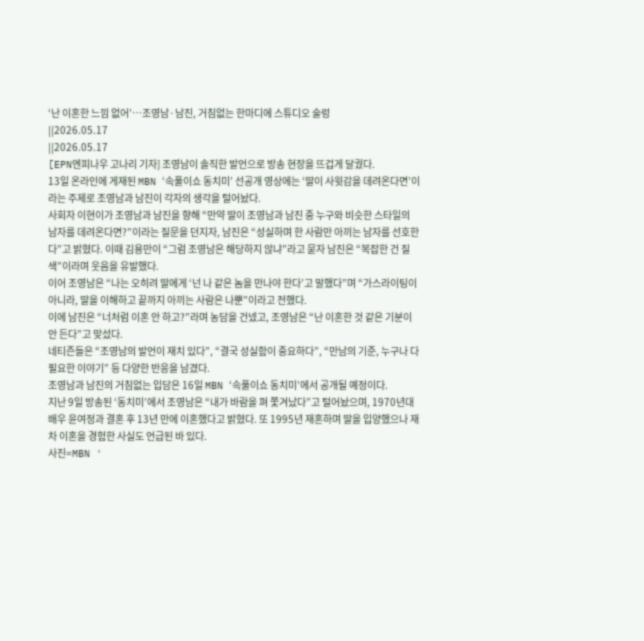‘난 이혼한 느낌 없어’…조영남·남진, 거침없는 한마디에 스튜디오 술렁
||2026.05.17
||2026.05.17
[EPN엔피나우 고나리 기자] 조영남이 솔직한 발언으로 방송 현장을 뜨겁게 달궜다.
13일 온라인에 게재된 MBN ‘속풀이쇼 동치미’ 선공개 영상에는 ‘딸이 사윗감을 데려온다면’이라는 주제로 조영남과 남진이 각자의 생각을 털어놨다.
사회자 이현이가 조영남과 남진을 향해 “만약 딸이 조영남과 남진 중 누구와 비슷한 스타일의 남자를 데려온다면?”이라는 질문을 던지자, 남진은 “성실하며 한 사람만 아끼는 남자를 선호한다”고 밝혔다. 이때 김용만이 “그럼 조영남은 해당하지 않냐”라고 묻자 남진은 “복잡한 건 질색”이라며 웃음을 유발했다.
이어 조영남은 “나는 오히려 딸에게 ‘넌 나 같은 놈을 만나야 한다’고 말했다”며 “가스라이팅이 아니라, 딸을 이해하고 끝까지 아끼는 사람은 나뿐”이라고 전했다.
이에 남진은 “너처럼 이혼 안 하고?”라며 농담을 건넸고, 조영남은 “난 이혼한 것 같은 기분이 안 든다”고 맞섰다.
네티즌들은 “조영남의 발언이 재치 있다”, “결국 성실함이 중요하다”, “만남의 기준, 누구나 다 필요한 이야기” 등 다양한 반응을 남겼다.
조영남과 남진의 거침없는 입담은 16일 MBN ‘속풀이쇼 동치미’에서 공개될 예정이다.
지난 9일 방송된 ‘동치미’에서 조영남은 “내가 바람을 펴 쫓겨났다”고 털어놨으며, 1970년대 배우 윤여정과 결혼 후 13년 만에 이혼했다고 밝혔다. 또 1995년 재혼하며 딸을 입양했으나 재차 이혼을 경험한 사실도 언급된 바 있다.
사진=MBN '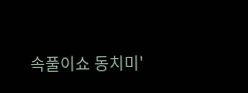속풀이쇼 동치미'